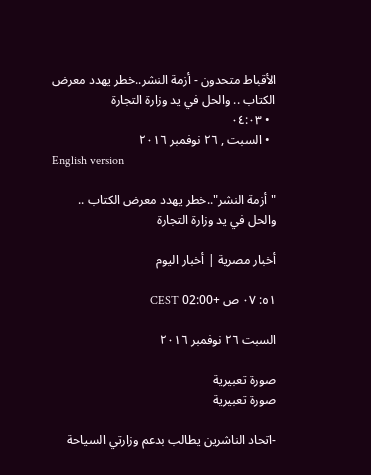الأقباط متحدون - أزمة النشر..خطر يهدد معرض الكتاب .. والحل في يد وزارة التجارة
  • ٠٤:٠٣
  • السبت , ٢٦ نوفمبر ٢٠١٦
English version

"أزمة النشر"..خطر يهدد معرض الكتاب .. والحل في يد وزارة التجارة

أخبار مصرية | أخبار اليوم

٥١: ٠٧ ص +02:00 CEST

السبت ٢٦ نوفمبر ٢٠١٦

صورة تعبيرية
صورة تعبيرية

-اتحاد الناشرين يطالب بدعم وزارتي السياحة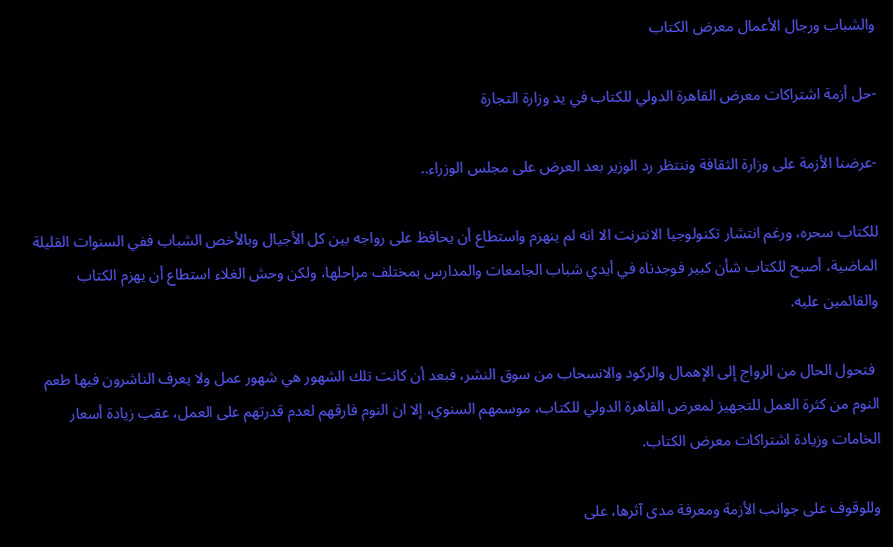والشباب ورجال الأعمال معرض الكتاب

-حل أزمة اشتراكات معرض القاهرة الدولي للكتاب في يد وزارة التجارة

-عرضنا الأزمة على وزارة الثقافة وننتظر رد الوزير بعد العرض على مجلس الوزراء..

للكتاب سحره، ورغم انتشار تكنولوجيا الانترنت الا انه لم ينهزم واستطاع أن يحافظ على رواجه بين كل الأجيال وبالأخص الشباب ففي السنوات القليلة الماضية، أصبح للكتاب شأن كبير فوجدناه في أيدي شباب الجامعات والمدارس بمختلف مراحلها، ولكن وحش الغلاء استطاع أن يهزم الكتاب والقائمين عليه.

 فتحول الحال من الرواج إلى الإهمال والركود والانسحاب من سوق النشر، فبعد أن كانت تلك الشهور هي شهور عمل ولا يعرف الناشرون فيها طعم النوم من كثرة العمل للتجهيز لمعرض القاهرة الدولي للكتاب، موسمهم السنوي، إلا ان النوم فارقهم لعدم قدرتهم على العمل، عقب زيادة أسعار الخامات وزيادة اشتراكات معرض الكتاب.

وللوقوف على جوانب الأزمة ومعرفة مدى آثرها، على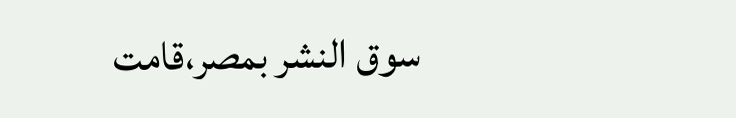سوق النشر بمصر،قامت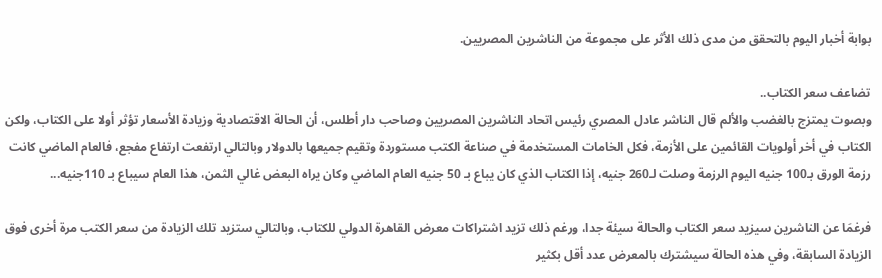بوابة أخبار اليوم بالتحقق من مدى ذلك الأثر على مجموعة من الناشرين المصريين.

تضاعف سعر الكتاب..
وبصوت يمتزج بالغضب والألم قال الناشر عادل المصري رئيس اتحاد الناشرين المصريين وصاحب دار أطلس، أن الحالة الاقتصادية وزيادة الأسعار تؤثر أولا على الكتاب، ولكن الكتاب في أخر أولويات القائمين على الأزمة، فكل الخامات المستخدمة في صناعة الكتب مستوردة وتقيم جميعها بالدولار وبالتالي ارتفعت ارتفاع مفجع، فالعام الماضي كانت رزمة الورق بـ100 جنيه اليوم الرزمة وصلت لـ260 جنيه، إذا الكتاب الذي كان يباع بـ 50 جنيه العام الماضي وكان يراه البعض غالي الثمن، هذا العام سيباع بـ 110جنيه...

فرغمَا عن الناشرين سيزيد سعر الكتاب والحالة سيئة جدا، ورغم ذلك تزيد اشتراكات معرض القاهرة الدولي للكتاب، وبالتالي ستزيد تلك الزيادة من سعر الكتب مرة أخرى فوق الزيادة السابقة، وفي هذه الحالة سيشترك بالمعرض عدد أقل بكثير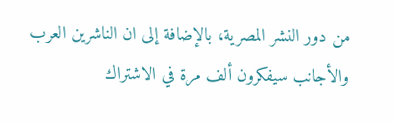من دور النشر المصرية، بالإضافة إلى ان الناشرين العرب والأجانب سيفكرون ألف مرة في الاشتراك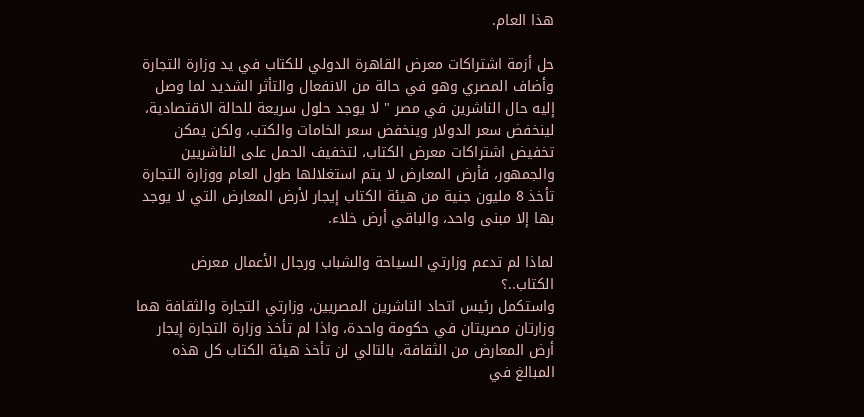هذا العام.

حل أزمة اشتراكات معرض القاهرة الدولي للكتاب في يد وزارة التجارة
وأضاف المصري وهو في حالة من الانفعال والتأثر الشديد لما وصل إليه حال الناشرين في مصر " لا يوجد حلول سريعة للحالة الاقتصادية، لينخفض سعر الدولار وينخفض سعر الخامات والكتب، ولكن يمكن تخفيض اشتراكات معرض الكتاب، لتخفيف الحمل على الناشريين والجمهور، فأرض المعارض لا يتم استغلالها طول العام ووزارة التجارة تأخذ 8 مليون جنية من هيئة الكتاب إيجار لأرض المعارض التي لا يوجد بها إلا مبنى واحد، والباقي أرض خلاء.

لماذا لم تدعم وزارتي السياحة والشباب ورجال الأعمال معرض الكتاب..؟
واستكمل رئيس اتحاد الناشرين المصريين، وزارتي التجارة والثقافة هما وزارتان مصريتان في حكومة واحدة، واذا لم تأخذ وزارة التجارة إيجار أرض المعارض من الثقافة، بالتالي لن تأخذ هيئة الكتاب كل هذه المبالغ في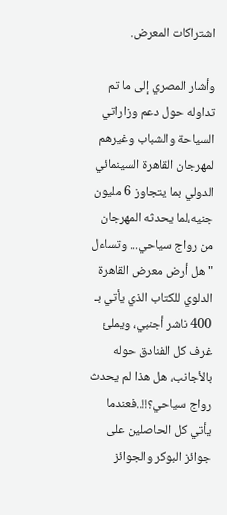اشتراكات المعرض.

وأشار المصري إلى ما تم تداوله حول دعم وزاراتي السياحة والشباب وغيرهم لمهرجان القاهرة السينمائي الدولي بما يتجاوز 6 مليون جنيه،لما يحدثه المهرجان من رواج سياحي... وتساءل "هل أرض معرض القاهرة الدلوي للكتاب الذي يأتي بـ 400 ناشر أجنبي، ويملئ غرف كل الفنادق حوله بالأجانب، هل هذا لم يحدث رواج سياحي؟!!..فعندما يأتي كل الحاصلين على جوائز البوكر والجوائز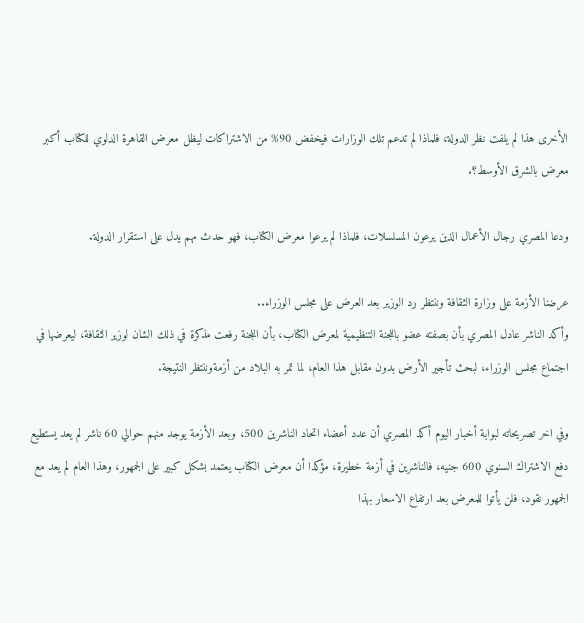الأخرى هذا لم يلفت نظر الدولة، فلماذا لم تدعم تلك الوزارات فيخفض 90% من الاشتراكات ليظل معرض القاهرة الدلوي للكتاب أكبر معرض بالشرق الأوسط؟.

ودعا المصري رجال الأعمال الذين يرعون المسلسلات، فلماذا لم يرعوا معرض الكتاب، فهو حدث مهم يدل على استقرار الدولة.

عرضنا الأزمة على وزارة الثقافة وننتظر رد الوزير بعد العرض على مجلس الوزراء..
وأكد الناشر عادل المصري بأن بصفته عضو باللجنة التنظيمية لمعرض الكتاب، بأن اللجنة رفعت مذكرة في ذلك الشان لوزير الثقافة، ليعرضها في اجتماع مجلس الوزراء، لبحث تأجير الأرض بدون مقابل هذا العام، لما تمر به البلاد من أزمةوننتظر النتيجة.

وفي اخر تصريحاته لبوابة أخبار اليوم أكد المصري أن عدد أعضاء اتحاد الناشرين 500، وبعد الأزمة يوجد منهم حوالي 60 ناشر لم يعد يستطيع دفع الاشتراك السنوي 600 جنيه، فالناشرين في أزمة خطيرة، مؤكدا أن معرض الكتاب يعتمد بشكل كبير على الجمهور، وهذا العام لم يعد مع الجمهور نقود، فلن يأتوا للمعرض بعد ارتفاع الاسعار بهذا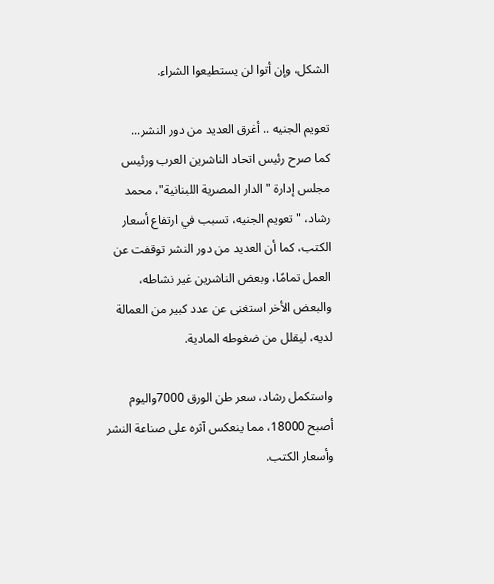الشكل، وإن أتوا لن يستطيعوا الشراء.

تعويم الجنيه .. أغرق العديد من دور النشر...
كما صرح رئيس اتحاد الناشرين العرب ورئيس مجلس إدارة "الدار المصرية اللبنانية"، محمد رشاد، "تعويم الجنيه، تسبب في ارتفاع أسعار الكتب، كما أن العديد من دور النشر توقفت عن العمل تمامًا، وبعض الناشرين غير نشاطه، والبعض الأخر استغنى عن عدد كبير من العمالة لديه، ليقلل من ضغوطه المادية.

واستكمل رشاد، سعر طن الورق 7000واليوم أصبح 18000، مما ينعكس آثره على صناعة النشر وأسعار الكتب.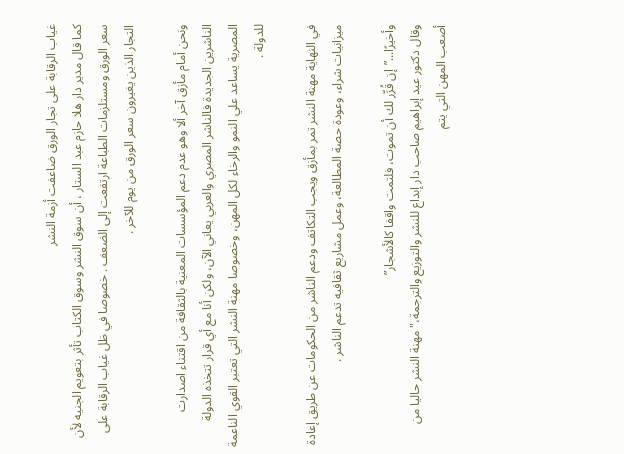غياب الرقابة على تجار الورق ضاعفت أزمة النشر
كما قال مدير دار هلا حازم عبد الستار ، أن سوق النشر وسوق الكتاب تأثر بتعويم الجنيه لأن سعر الورق ومستلزمات الطباعة ارتفعت إلى الضعف . خصوصا في ظل غياب الرقابة على التجار الذين يغيرون سعر الورق من يوم للآخر .

ونحن أمام مأزق آخر ألا وهو عدم دعم المؤسسات المعنية بالثقافة من اقتناء اصدارت الناشرين الجديدة فالناشر المصري والعربي يعاني الآن، ولكن أنا مع أي قرار تتخذه الدولة المصرية يساعد علي النمو والرخاء لكل المهن، وخصوصا مهنة النشر التي تعتبر القوي الناعمة للدولة .

في النهاية مهنة النشر تمر بمأزق ويجب التكاتف ودعم الناشر من الحكومات عن طريق إعادة ميزانيات شراء، وعودة حصة المطالعة، وعمل مشاريع ثقافيه تدعم الناشر .

وأخيرًا...”إن قُرِّر لك أن تموت، فلتمت واقفا كالأشجار”
وقال دكتور عيد إبراهيم صاحب دار إبداع للنشر والتوزيع والترجمة،"مهنة النشر حاليا من أصعب المهن التي يتم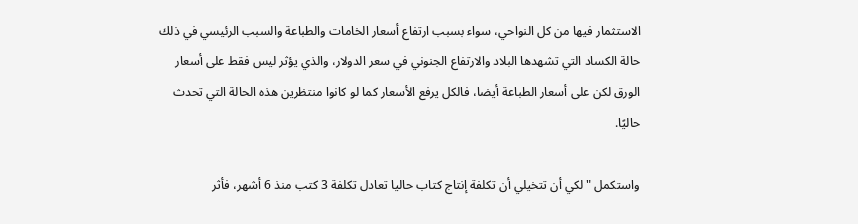الاستثمار فيها من كل النواحي، سواء بسبب ارتفاع أسعار الخامات والطباعة والسبب الرئيسي في ذلك حالة الكساد التي تشهدها البلاد والارتفاع الجنوني في سعر الدولار، والذي يؤثر ليس فقط على أسعار الورق لكن على أسعار الطباعة أيضا، فالكل يرفع الأسعار كما لو كانوا منتظرين هذه الحالة التي تحدث حاليًا.

واستكمل "لكي أن تتخيلي أن تكلفة إنتاج كتاب حاليا تعادل تكلفة 3 كتب منذ 6 أشهر، فأثر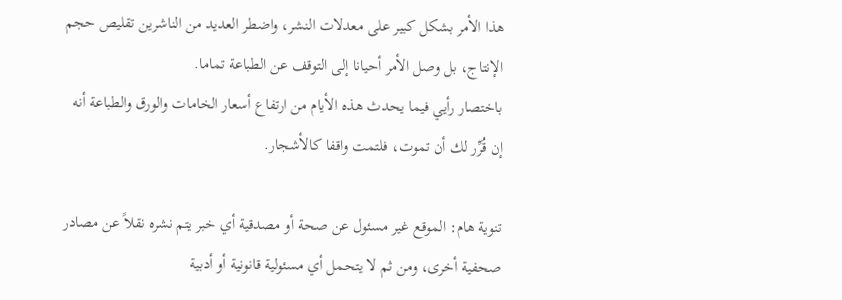هذا الأمر بشكل كبير على معدلات النشر، واضطر العديد من الناشرين تقليص حجم الإنتاج، بل وصل الأمر أحيانا إلى التوقف عن الطباعة تماما.
باختصار رأيي فيما يحدث هذه الأيام من ارتفاع أسعار الخامات والورق والطباعة أنه إن قُرِّر لك أن تموت، فلتمت واقفا كالأشجار.

تنوية هام: الموقع غير مسئول عن صحة أو مصدقية أي خبر يتم نشره نقلاً عن مصادر صحفية أخرى، ومن ثم لا يتحمل أي مسئولية قانونية أو أدبية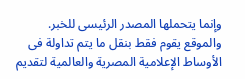وإنما يتحملها المصدر الرئيسى للخبر. والموقع يقوم فقط بنقل ما يتم تداولة فى الأوساط الإعلامية المصرية والعالمية لتقديم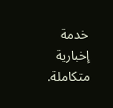خدمة إخبارية متكاملة.